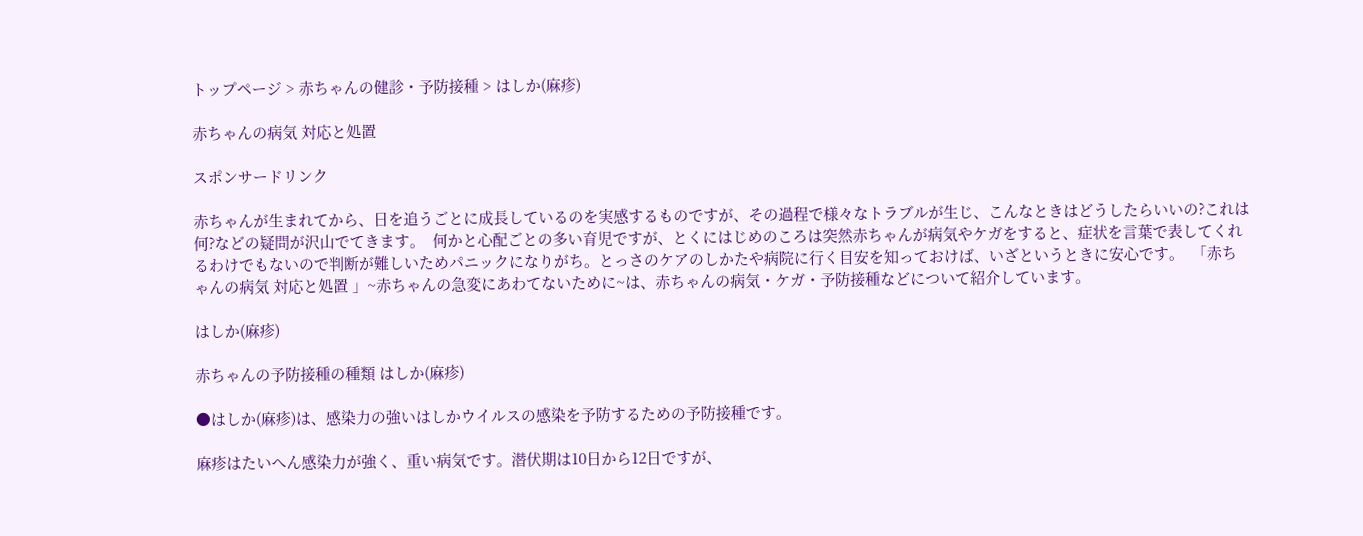トップページ > 赤ちゃんの健診・予防接種 > はしか(麻疹)

赤ちゃんの病気 対応と処置

スポンサードリンク

赤ちゃんが生まれてから、日を追うごとに成長しているのを実感するものですが、その過程で様々なトラブルが生じ、こんなときはどうしたらいいの?これは何?などの疑問が沢山でてきます。  何かと心配ごとの多い育児ですが、とくにはじめのころは突然赤ちゃんが病気やケガをすると、症状を言葉で表してくれるわけでもないので判断が難しいためパニックになりがち。とっさのケアのしかたや病院に行く目安を知っておけば、いざというときに安心です。  「赤ちゃんの病気 対応と処置 」~赤ちゃんの急変にあわてないために~は、赤ちゃんの病気・ケガ・予防接種などについて紹介しています。

はしか(麻疹)

赤ちゃんの予防接種の種類 はしか(麻疹)

●はしか(麻疹)は、感染力の強いはしかウイルスの感染を予防するための予防接種です。

麻疹はたいへん感染力が強く、重い病気です。潜伏期は10日から12日ですが、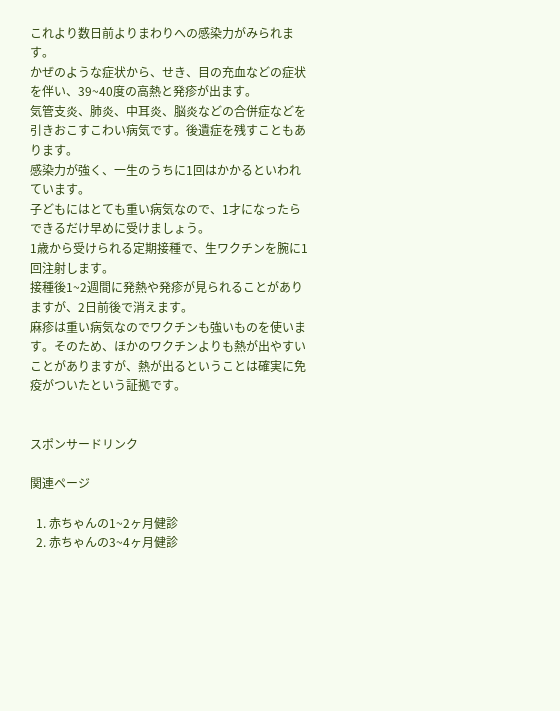これより数日前よりまわりへの感染力がみられます。
かぜのような症状から、せき、目の充血などの症状を伴い、39~40度の高熱と発疹が出ます。
気管支炎、肺炎、中耳炎、脳炎などの合併症などを引きおこすこわい病気です。後遺症を残すこともあります。
感染力が強く、一生のうちに1回はかかるといわれています。
子どもにはとても重い病気なので、1才になったらできるだけ早めに受けましょう。
1歳から受けられる定期接種で、生ワクチンを腕に1回注射します。
接種後1~2週間に発熱や発疹が見られることがありますが、2日前後で消えます。
麻疹は重い病気なのでワクチンも強いものを使います。そのため、ほかのワクチンよりも熱が出やすいことがありますが、熱が出るということは確実に免疫がついたという証拠です。


スポンサードリンク

関連ページ

  1. 赤ちゃんの1~2ヶ月健診
  2. 赤ちゃんの3~4ヶ月健診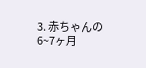3. 赤ちゃんの6~7ヶ月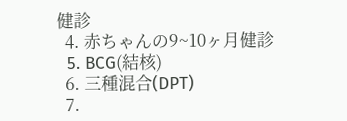健診
  4. 赤ちゃんの9~10ヶ月健診
  5. BCG(結核)
  6. 三種混合(DPT)
  7.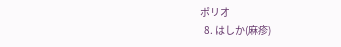ポリオ
  8. はしか(麻疹)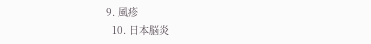9. 風疹
  10. 日本脳炎